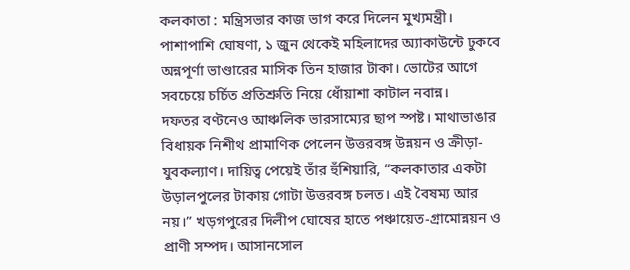কলকাতা : মন্ত্রিসভার কাজ ভাগ করে দিলেন মুখ্যমন্ত্রী। পাশাপাশি ঘোষণা, ১ জুন থেকেই মহিলাদের অ্যাকাউন্টে ঢুকবে অন্নপূর্ণা ভাণ্ডারের মাসিক তিন হাজার টাকা। ভোটের আগে সবচেয়ে চর্চিত প্রতিশ্রুতি নিয়ে ধোঁয়াশা কাটাল নবান্ন।
দফতর বণ্টনেও আঞ্চলিক ভারসাম্যের ছাপ স্পষ্ট। মাথাভাঙার বিধায়ক নিশীথ প্রামাণিক পেলেন উত্তরবঙ্গ উন্নয়ন ও ক্রীড়া-যুবকল্যাণ। দায়িত্ব পেয়েই তাঁর হুঁশিয়ারি, “কলকাতার একটা উড়ালপুলের টাকায় গোটা উত্তরবঙ্গ চলত। এই বৈষম্য আর নয়।” খড়গপুরের দিলীপ ঘোষের হাতে পঞ্চায়েত-গ্রামোন্নয়ন ও প্রাণী সম্পদ। আসানসোল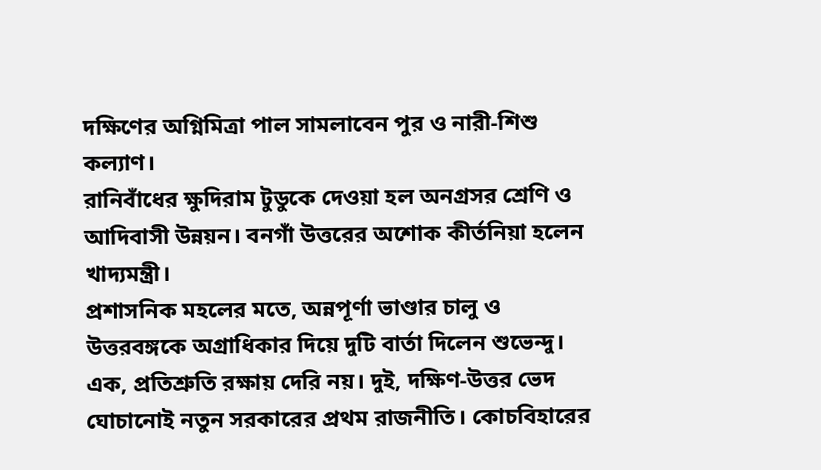দক্ষিণের অগ্নিমিত্রা পাল সামলাবেন পুর ও নারী-শিশু কল্যাণ।
রানিবাঁধের ক্ষুদিরাম টুডুকে দেওয়া হল অনগ্রসর শ্রেণি ও আদিবাসী উন্নয়ন। বনগাঁ উত্তরের অশোক কীর্তনিয়া হলেন খাদ্যমন্ত্রী।
প্রশাসনিক মহলের মতে, অন্নপূর্ণা ভাণ্ডার চালু ও উত্তরবঙ্গকে অগ্রাধিকার দিয়ে দুটি বার্তা দিলেন শুভেন্দু। এক, প্রতিশ্রুতি রক্ষায় দেরি নয়। দুই, দক্ষিণ-উত্তর ভেদ ঘোচানোই নতুন সরকারের প্রথম রাজনীতি। কোচবিহারের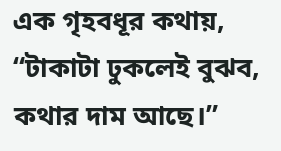এক গৃহবধূর কথায়, “টাকাটা ঢুকলেই বুঝব, কথার দাম আছে।”